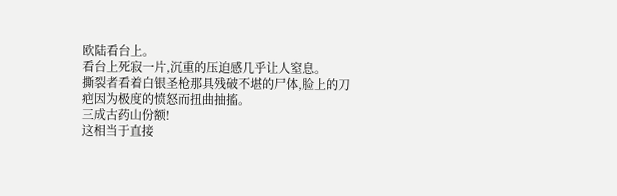欧陆看台上。
看台上死寂一片,沉重的压迫感几乎让人窒息。
撕裂者看着白银圣枪那具残破不堪的尸体,脸上的刀疤因为极度的愤怒而扭曲抽搐。
三成古药山份额!
这相当于直接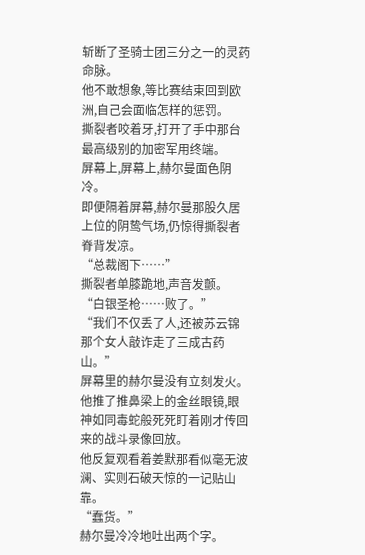斩断了圣骑士团三分之一的灵药命脉。
他不敢想象,等比赛结束回到欧洲,自己会面临怎样的惩罚。
撕裂者咬着牙,打开了手中那台最高级别的加密军用终端。
屏幕上,屏幕上,赫尔曼面色阴冷。
即便隔着屏幕,赫尔曼那股久居上位的阴鸷气场,仍惊得撕裂者脊背发凉。
“总裁阁下……”
撕裂者单膝跪地,声音发颤。
“白银圣枪……败了。”
“我们不仅丢了人,还被苏云锦那个女人敲诈走了三成古药山。”
屏幕里的赫尔曼没有立刻发火。
他推了推鼻梁上的金丝眼镜,眼神如同毒蛇般死死盯着刚才传回来的战斗录像回放。
他反复观看着姜默那看似毫无波澜、实则石破天惊的一记贴山靠。
“蠢货。”
赫尔曼冷冷地吐出两个字。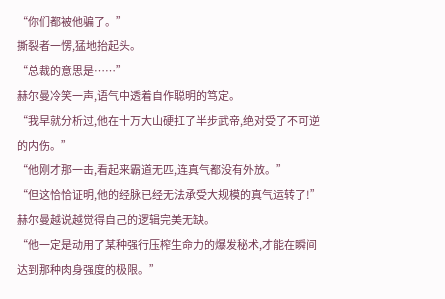“你们都被他骗了。”
撕裂者一愣,猛地抬起头。
“总裁的意思是……”
赫尔曼冷笑一声,语气中透着自作聪明的笃定。
“我早就分析过,他在十万大山硬扛了半步武帝,绝对受了不可逆的内伤。”
“他刚才那一击,看起来霸道无匹,连真气都没有外放。”
“但这恰恰证明,他的经脉已经无法承受大规模的真气运转了!”
赫尔曼越说越觉得自己的逻辑完美无缺。
“他一定是动用了某种强行压榨生命力的爆发秘术,才能在瞬间达到那种肉身强度的极限。”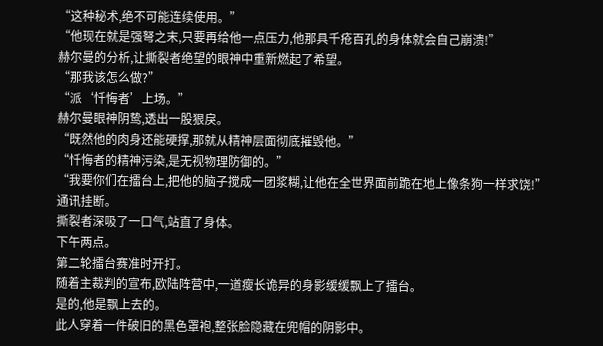“这种秘术,绝不可能连续使用。”
“他现在就是强弩之末,只要再给他一点压力,他那具千疮百孔的身体就会自己崩溃!”
赫尔曼的分析,让撕裂者绝望的眼神中重新燃起了希望。
“那我该怎么做?”
“派‘忏悔者’上场。”
赫尔曼眼神阴鸷,透出一股狠戾。
“既然他的肉身还能硬撑,那就从精神层面彻底摧毁他。”
“忏悔者的精神污染,是无视物理防御的。”
“我要你们在擂台上,把他的脑子搅成一团浆糊,让他在全世界面前跪在地上像条狗一样求饶!”
通讯挂断。
撕裂者深吸了一口气,站直了身体。
下午两点。
第二轮擂台赛准时开打。
随着主裁判的宣布,欧陆阵营中,一道瘦长诡异的身影缓缓飘上了擂台。
是的,他是飘上去的。
此人穿着一件破旧的黑色罩袍,整张脸隐藏在兜帽的阴影中。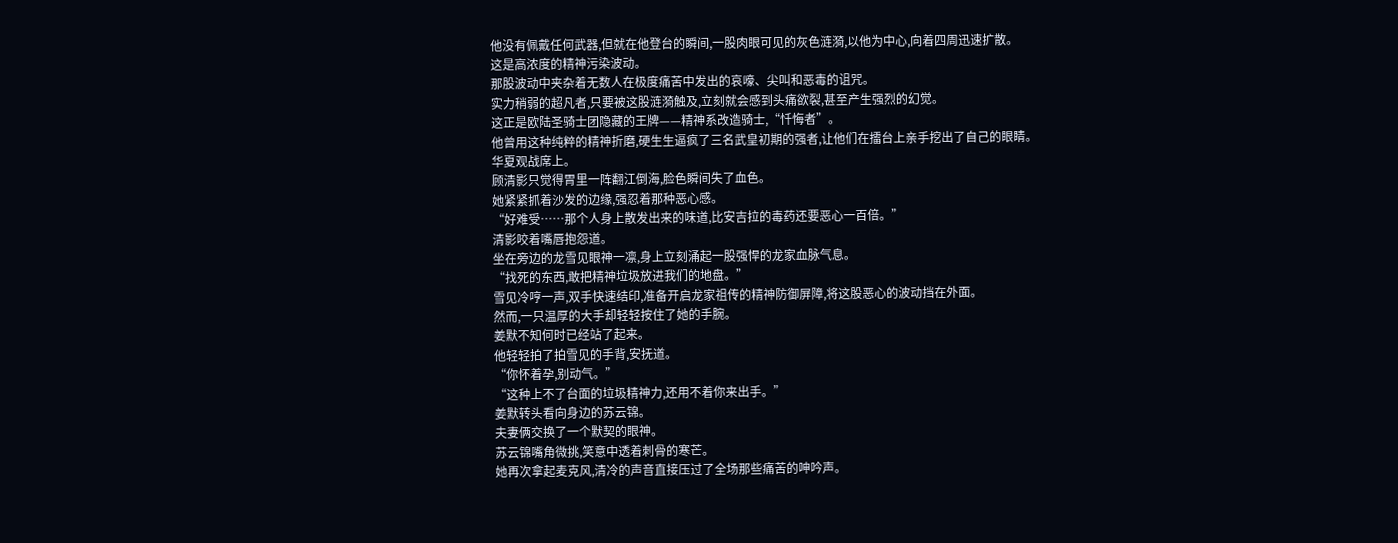他没有佩戴任何武器,但就在他登台的瞬间,一股肉眼可见的灰色涟漪,以他为中心,向着四周迅速扩散。
这是高浓度的精神污染波动。
那股波动中夹杂着无数人在极度痛苦中发出的哀嚎、尖叫和恶毒的诅咒。
实力稍弱的超凡者,只要被这股涟漪触及,立刻就会感到头痛欲裂,甚至产生强烈的幻觉。
这正是欧陆圣骑士团隐藏的王牌——精神系改造骑士,“忏悔者”。
他曾用这种纯粹的精神折磨,硬生生逼疯了三名武皇初期的强者,让他们在擂台上亲手挖出了自己的眼睛。
华夏观战席上。
顾清影只觉得胃里一阵翻江倒海,脸色瞬间失了血色。
她紧紧抓着沙发的边缘,强忍着那种恶心感。
“好难受……那个人身上散发出来的味道,比安吉拉的毒药还要恶心一百倍。”
清影咬着嘴唇抱怨道。
坐在旁边的龙雪见眼神一凛,身上立刻涌起一股强悍的龙家血脉气息。
“找死的东西,敢把精神垃圾放进我们的地盘。”
雪见冷哼一声,双手快速结印,准备开启龙家祖传的精神防御屏障,将这股恶心的波动挡在外面。
然而,一只温厚的大手却轻轻按住了她的手腕。
姜默不知何时已经站了起来。
他轻轻拍了拍雪见的手背,安抚道。
“你怀着孕,别动气。”
“这种上不了台面的垃圾精神力,还用不着你来出手。”
姜默转头看向身边的苏云锦。
夫妻俩交换了一个默契的眼神。
苏云锦嘴角微挑,笑意中透着刺骨的寒芒。
她再次拿起麦克风,清冷的声音直接压过了全场那些痛苦的呻吟声。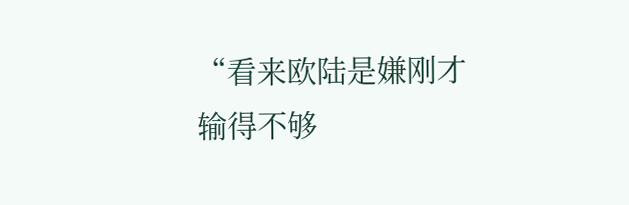“看来欧陆是嫌刚才输得不够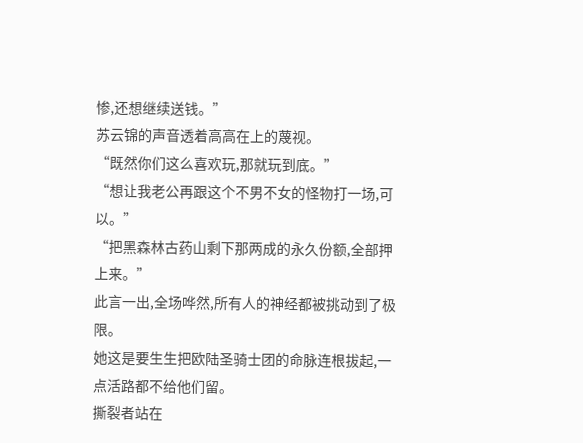惨,还想继续送钱。”
苏云锦的声音透着高高在上的蔑视。
“既然你们这么喜欢玩,那就玩到底。”
“想让我老公再跟这个不男不女的怪物打一场,可以。”
“把黑森林古药山剩下那两成的永久份额,全部押上来。”
此言一出,全场哗然,所有人的神经都被挑动到了极限。
她这是要生生把欧陆圣骑士团的命脉连根拔起,一点活路都不给他们留。
撕裂者站在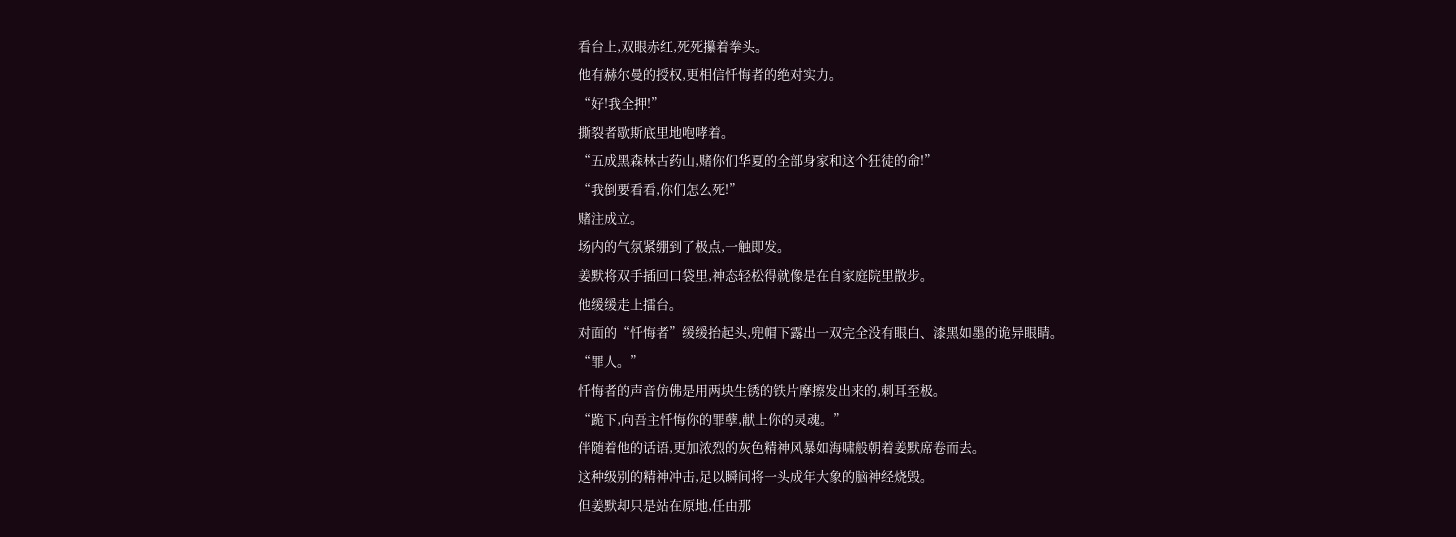看台上,双眼赤红,死死攥着拳头。
他有赫尔曼的授权,更相信忏悔者的绝对实力。
“好!我全押!”
撕裂者歇斯底里地咆哮着。
“五成黑森林古药山,赌你们华夏的全部身家和这个狂徒的命!”
“我倒要看看,你们怎么死!”
赌注成立。
场内的气氛紧绷到了极点,一触即发。
姜默将双手插回口袋里,神态轻松得就像是在自家庭院里散步。
他缓缓走上擂台。
对面的“忏悔者”缓缓抬起头,兜帽下露出一双完全没有眼白、漆黑如墨的诡异眼睛。
“罪人。”
忏悔者的声音仿佛是用两块生锈的铁片摩擦发出来的,刺耳至极。
“跪下,向吾主忏悔你的罪孽,献上你的灵魂。”
伴随着他的话语,更加浓烈的灰色精神风暴如海啸般朝着姜默席卷而去。
这种级别的精神冲击,足以瞬间将一头成年大象的脑神经烧毁。
但姜默却只是站在原地,任由那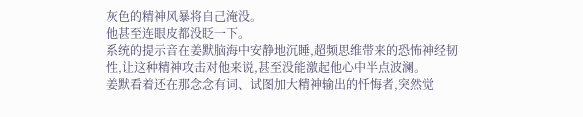灰色的精神风暴将自己淹没。
他甚至连眼皮都没眨一下。
系统的提示音在姜默脑海中安静地沉睡,超频思维带来的恐怖神经韧性,让这种精神攻击对他来说,甚至没能激起他心中半点波澜。
姜默看着还在那念念有词、试图加大精神输出的忏悔者,突然觉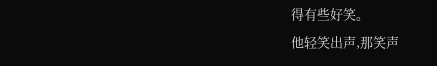得有些好笑。
他轻笑出声,那笑声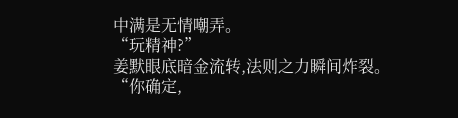中满是无情嘲弄。
“玩精神?”
姜默眼底暗金流转,法则之力瞬间炸裂。
“你确定,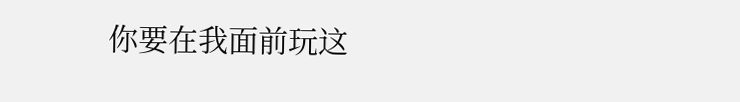你要在我面前玩这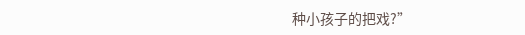种小孩子的把戏?”